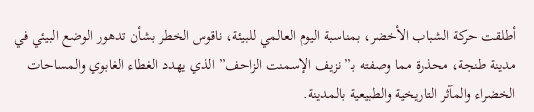أطلقت حركة الشباب الأخضر، بمناسبة اليوم العالمي للبيئة، ناقوس الخطر بشأن تدهور الوضع البيئي في مدينة طنجة، محذرة مما وصفته بـ”نزيف الإسمنت الزاحف” الذي يهدد الغطاء الغابوي والمساحات الخضراء والمآثر التاريخية والطبيعية بالمدينة.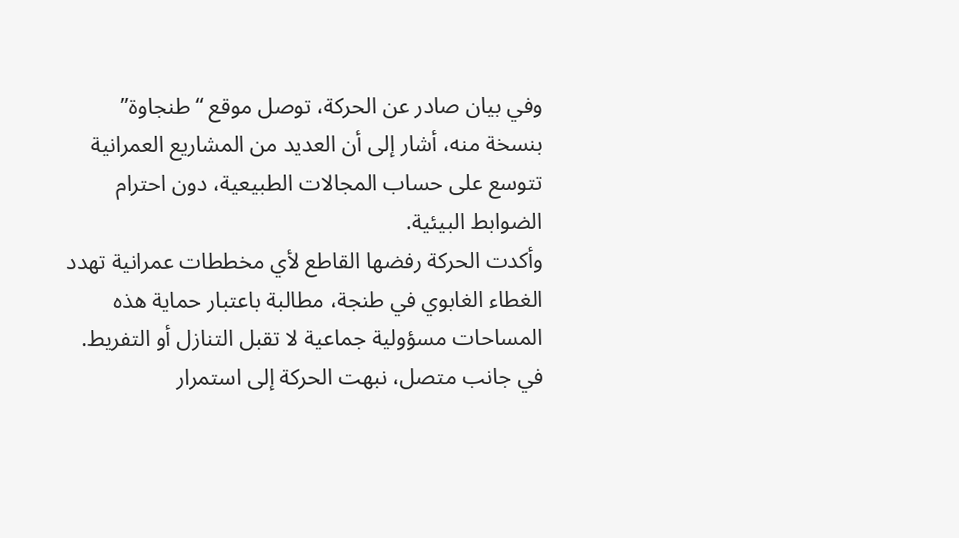وفي بيان صادر عن الحركة، توصل موقع “طنجاوة” بنسخة منه، أشار إلى أن العديد من المشاريع العمرانية تتوسع على حساب المجالات الطبيعية، دون احترام الضوابط البيئية.
وأكدت الحركة رفضها القاطع لأي مخططات عمرانية تهدد الغطاء الغابوي في طنجة، مطالبة باعتبار حماية هذه المساحات مسؤولية جماعية لا تقبل التنازل أو التفريط.
في جانب متصل، نبهت الحركة إلى استمرار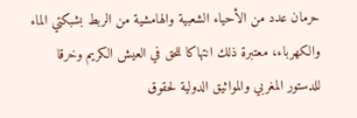حرمان عدد من الأحياء الشعبية والهامشية من الربط بشبكتي الماء والكهرباء، معتبرة ذلك انتهاكا للحق في العيش الكريم وخرقا للدستور المغربي والمواثيق الدولية لحقوق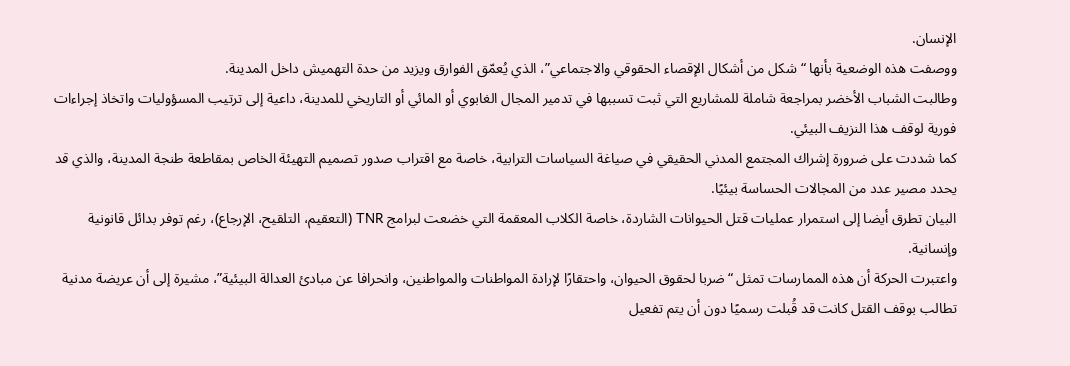الإنسان.
ووصفت هذه الوضعية بأنها “شكل من أشكال الإقصاء الحقوقي والاجتماعي”، الذي يُعمّق الفوارق ويزيد من حدة التهميش داخل المدينة.
وطالبت الشباب الأخضر بمراجعة شاملة للمشاريع التي ثبت تسببها في تدمير المجال الغابوي أو المائي أو التاريخي للمدينة، داعية إلى ترتيب المسؤوليات واتخاذ إجراءات فورية لوقف هذا النزيف البيئي.
كما شددت على ضرورة إشراك المجتمع المدني الحقيقي في صياغة السياسات الترابية، خاصة مع اقتراب صدور تصميم التهيئة الخاص بمقاطعة طنجة المدينة، والذي قد يحدد مصير عدد من المجالات الحساسة بيئيًا.
البيان تطرق أيضا إلى استمرار عمليات قتل الحيوانات الشاردة، خاصة الكلاب المعقمة التي خضعت لبرامج TNR (التعقيم، التلقيح، الإرجاع)، رغم توفر بدائل قانونية وإنسانية.
واعتبرت الحركة أن هذه الممارسات تمثل “ضربا لحقوق الحيوان، واحتقارًا لإرادة المواطنات والمواطنين، وانحرافا عن مبادئ العدالة البيئية”، مشيرة إلى أن عريضة مدنية تطالب بوقف القتل كانت قد قُبلت رسميًا دون أن يتم تفعيل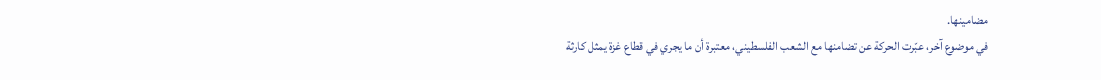مضامينها.
في موضوع آخر، عبّرت الحركة عن تضامنها مع الشعب الفلسطيني، معتبرة أن ما يجري في قطاع غزة يمثل كارثة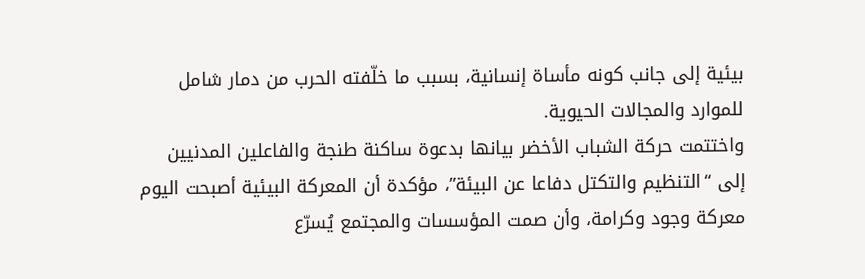بيئية إلى جانب كونه مأساة إنسانية، بسبب ما خلّفته الحرب من دمار شامل للموارد والمجالات الحيوية.
واختتمت حركة الشباب الأخضر بيانها بدعوة ساكنة طنجة والفاعلين المدنيين إلى “التنظيم والتكتل دفاعا عن البيئة”، مؤكدة أن المعركة البيئية أصبحت اليوم معركة وجود وكرامة، وأن صمت المؤسسات والمجتمع يُسرّع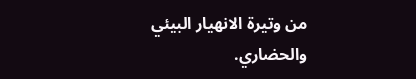من وتيرة الانهيار البيئي والحضاري.